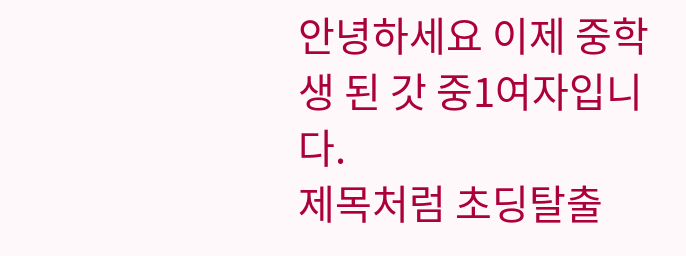안녕하세요 이제 중학생 된 갓 중1여자입니다.
제목처럼 초딩탈출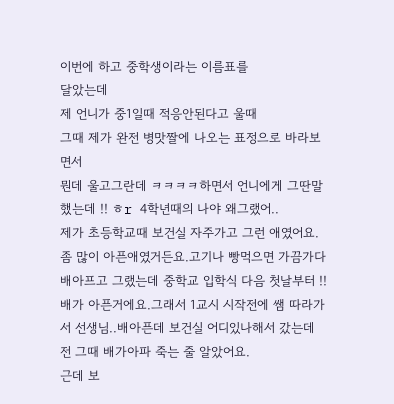이번에 하고 중학생이라는 이름표를
달았는데
제 언니가 중1일때 적응안된다고 울때
그때 제가 완전 병맛짤에 나오는 표정으로 바라보면서
뭔데 울고그란데 ㅋㅋㅋㅋ하면서 언니에게 그딴말 했는데 !! ㅎr 4학년때의 나야 왜그랬어..
제가 초등학교때 보건실 자주가고 그런 애였어요.
좀 많이 아픈애였거든요.고기나 빵먹으면 가끔가다
배아프고 그랬는데 중학교 입학식 다음 첫날부터 !!
배가 아픈거에요.그래서 1교시 시작전에 쌤 따라가서 선생님..배아픈데 보건실 어디있나해서 갔는데
전 그때 배가아파 죽는 줄 알았어요.
근데 보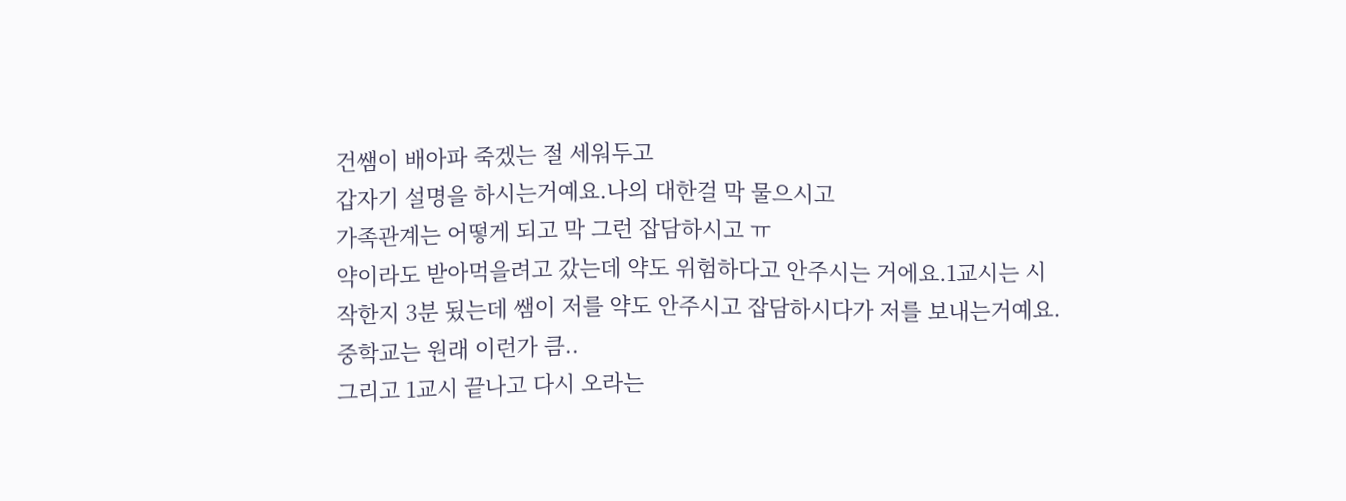건쌤이 배아파 죽겠는 절 세워두고
갑자기 설명을 하시는거예요.나의 대한걸 막 물으시고
가족관계는 어떻게 되고 막 그런 잡담하시고 ㅠ
약이라도 받아먹을려고 갔는데 약도 위험하다고 안주시는 거에요.1교시는 시작한지 3분 됬는데 쌤이 저를 약도 안주시고 잡담하시다가 저를 보내는거예요.
중학교는 원래 이런가 큼..
그리고 1교시 끝나고 다시 오라는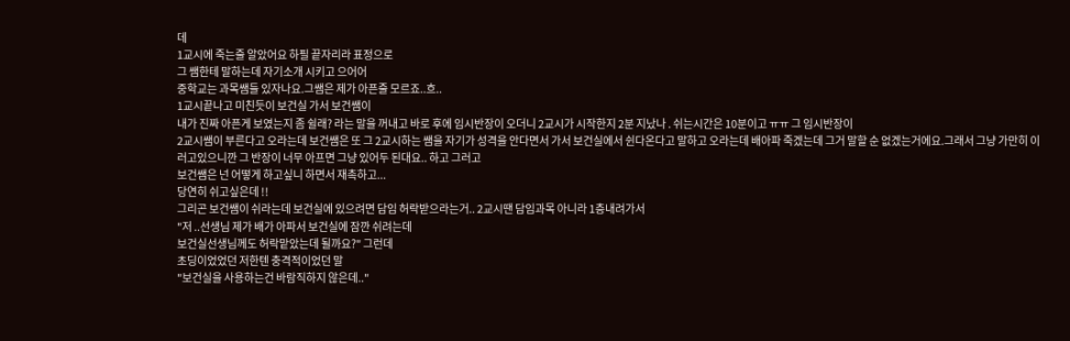데
1교시에 죽는줄 알았어요 하필 끝자리라 표정으로
그 쌤한테 말하는데 자기소개 시키고 으어어
중학교는 과목쌤들 있자나요.그쌤은 제가 아픈줄 모르죠..흐..
1교시끝나고 미친듯이 보건실 가서 보건쌤이
내가 진짜 아픈게 보였는지 좀 쉴래? 라는 말을 꺼내고 바로 후에 임시반장이 오더니 2교시가 시작한지 2분 지났나 . 쉬는시간은 10분이고 ㅠㅠ 그 임시반장이
2교시쌤이 부른다고 오라는데 보건쌤은 또 그 2교시하는 쌤을 자기가 성격을 안다면서 가서 보건실에서 쉰다온다고 말하고 오라는데 배아파 죽겠는데 그거 말할 순 없겠는거에요.그래서 그냥 가만히 이러고있으니깐 그 반장이 너무 아프면 그냥 있어두 된대요.. 하고 그러고
보건쌤은 넌 어떻게 하고싶니 하면서 재촉하고...
당연히 쉬고싶은데 !!
그리곤 보건쌤이 쉬라는데 보건실에 있으려면 담임 허락받으라는거.. 2교시땐 담임과목 아니라 1층내려가서
"저 ..선생님 제가 배가 아파서 보건실에 잠깐 쉬려는데
보건실선생님께도 허락맡았는데 될까요?" 그런데
초딩이었었던 저한텐 충격적이었던 말
"보건실을 사용하는건 바람직하지 않은데.."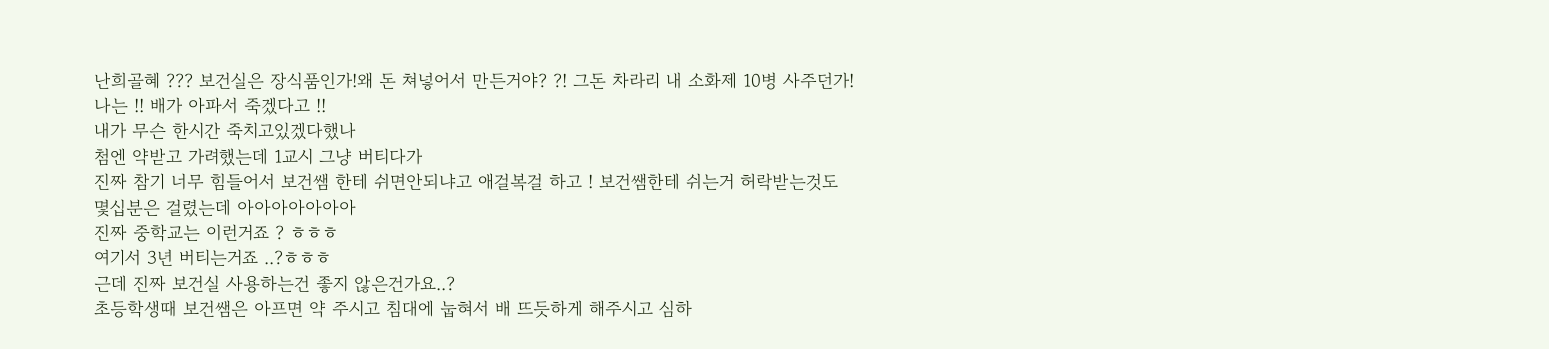난희골혜 ??? 보건실은 장식품인가!왜 돈 쳐넣어서 만든거야? ?! 그돈 차라리 내 소화제 10병 사주던가!
나는 !! 배가 아파서 죽겠다고 !!
내가 무슨 한시간 죽치고있겠다했나
첨엔 약받고 가려했는데 1교시 그냥 버티다가
진짜 참기 너무 힘들어서 보건쌤 한테 쉬면안되냐고 애걸복걸 하고 ! 보건쌤한테 쉬는거 허락받는것도
몇십분은 걸렸는데 아아아아아아아
진짜 중학교는 이런거죠 ? ㅎㅎㅎ
여기서 3년 버티는거죠 ..?ㅎㅎㅎ
근데 진짜 보건실 사용하는건 좋지 않은건가요..?
초등학생때 보건쌤은 아프면 약 주시고 침대에 눕혀서 배 뜨듯하게 해주시고 심하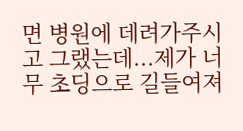면 병원에 데려가주시고 그랬는데...제가 너무 초딩으로 길들여져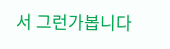서 그런가봅니다